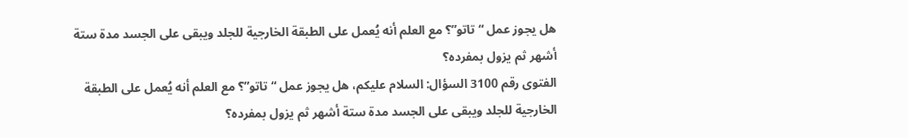هل يجوز عمل “تاتو”؟ مع العلم أنه يُعمل على الطبقة الخارجية للجلد ويبقى على الجسد مدة ستة أشهر ثم يزول بمفرده؟
الفتوى رقم 3100 السؤال: السلام عليكم، هل يجوز عمل “تاتو”؟ مع العلم أنه يُعمل على الطبقة الخارجية للجلد ويبقى على الجسد مدة ستة أشهر ثم يزول بمفرده؟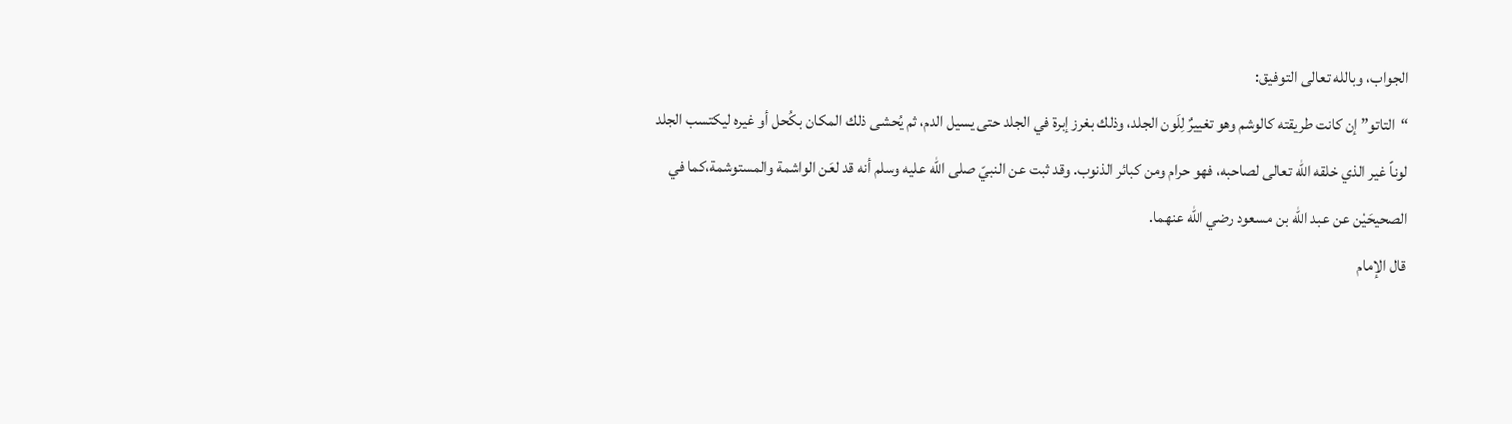الجواب، وبالله تعالى التوفيق:
“التاتو” إن كانت طريقته كالوشم وهو تغييرٌ لِلَون الجلد، وذلك بغرز إبرة في الجلد حتى يسيل الدم، ثم يُحشى ذلك المكان بكُحل أو غيره ليكتسب الجلد لوناً غير الذي خلقه الله تعالى لصاحبه، فهو حرام ومن كبائر الذنوب. وقد ثبت عن النبيّ صلى الله عليه وسلم أنه قد لعَن الواشمة والمستوشمة،كما في الصحيحَيْن عن عبد الله بن مسعود رضي الله عنهما.
قال الإمام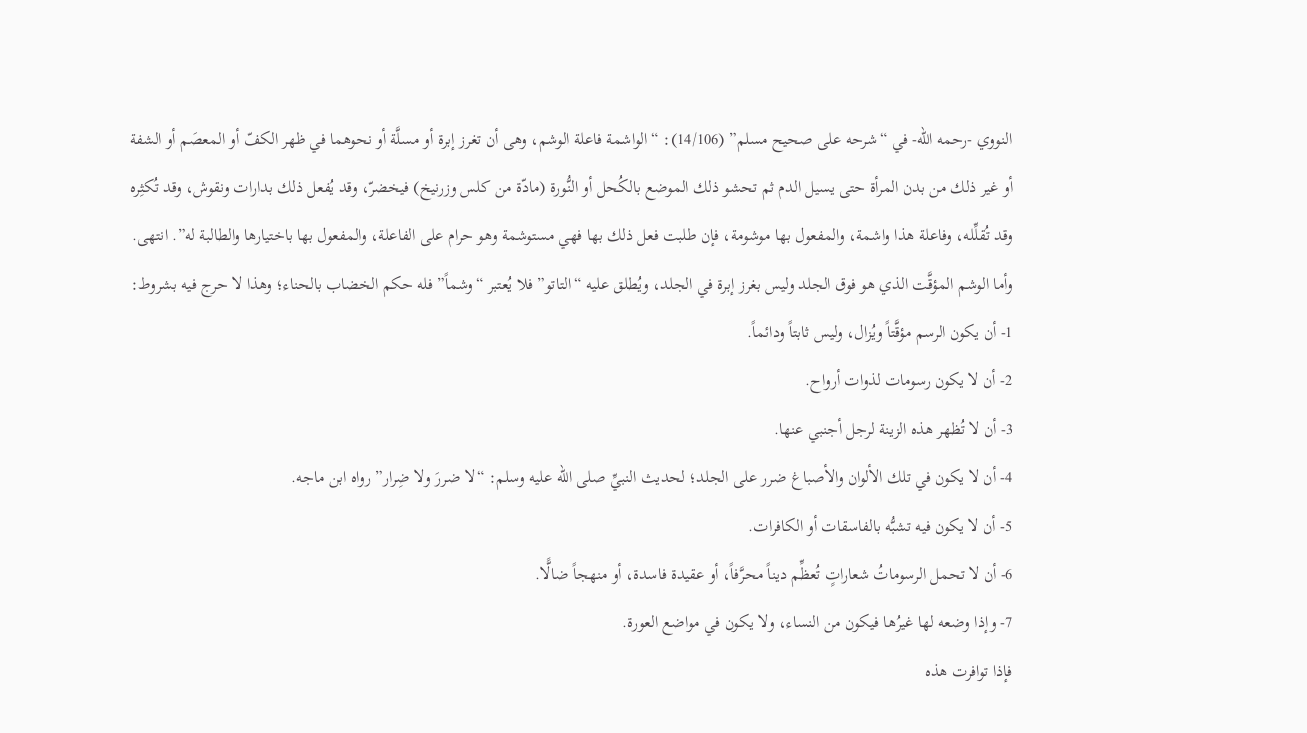النووي -رحمه الله- في “شرحه على صحيح مسلم” (14/106): “الواشمة فاعلة الوشم، وهى أن تغرز إبرة أو مسلَّة أو نحوهما في ظهر الكفّ أو المعصَم أو الشفة أو غير ذلك من بدن المرأة حتى يسيل الدم ثم تحشو ذلك الموضع بالكُحل أو النُّورة (مادّة من كلس وزرنيخ) فيخضرّ، وقد يُفعل ذلك بدارات ونقوش، وقد تُكثِره وقد تُقلِّله، وفاعلة هذا واشمة، والمفعول بها موشومة، فإن طلبت فعل ذلك بها فهي مستوشمة وهو حرام على الفاعلة، والمفعول بها باختيارها والطالبة له”. انتهى.
وأما الوشم المؤقَّت الذي هو فوق الجلد وليس بغرز إبرة في الجلد، ويُطلق عليه “التاتو” فلا يُعتبر “وشماً” فله حكم الخضاب بالحناء؛ وهذا لا حرج فيه بشروط:
1- أن يكون الرسم مؤقَّتاً ويُزال، وليس ثابتاً ودائماً.
2- أن لا يكون رسومات لذوات أرواح.
3- أن لا تُظهر هذه الزينة لرجل أجنبي عنها.
4- أن لا يكون في تلك الألوان والأصباغ ضرر على الجلد؛ لحديث النبيِّ صلى الله عليه وسلم: “لا ضررَ ولا ضِرار” رواه ابن ماجه.
5- أن لا يكون فيه تشبُّه بالفاسقات أو الكافرات.
6- أن لا تحمل الرسوماتُ شعاراتٍ تُعظِّم ديناً محرَّفاً، أو عقيدة فاسدة، أو منهجاً ضالًّا.
7- وإذا وضعه لها غيرُها فيكون من النساء، ولا يكون في مواضع العورة.
فإذا توافرت هذه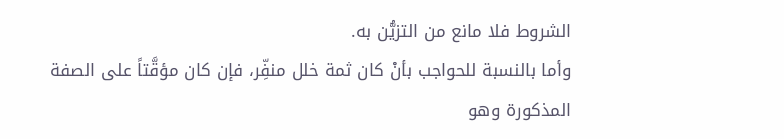الشروط فلا مانع من التزيُّن به.
وأما بالنسبة للحواجب بأنْ كان ثمة خلل منفِّر، فإن كان مؤقَّتاً على الصفة المذكورة وهو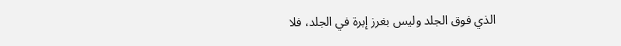الذي فوق الجلد وليس بغرز إبرة في الجلد، فلا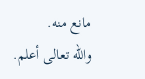مانع منه.
والله تعالى أعلم.